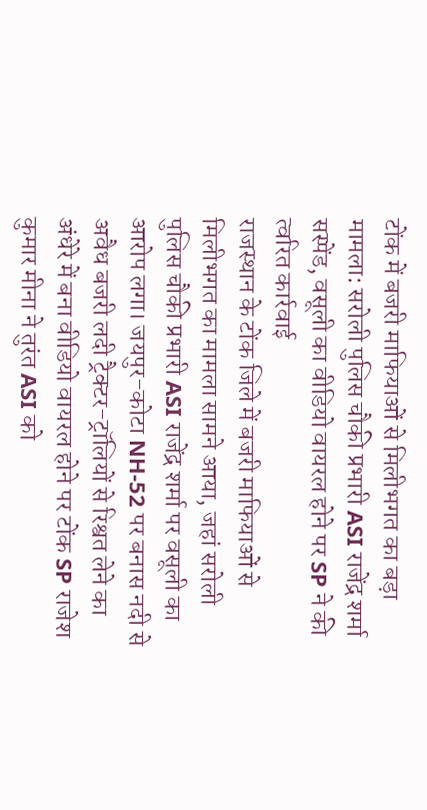टोंक में बजरी माफियाओं से मिलीभगत का बड़ा मामला: सरोली पुलिस चौकी प्रभारी ASI राजेंद्र शर्मा सस्पेंड, वसूली का वीडियो वायरल होने पर SP ने की त्वरित कार्रवाई
राजस्थान के टोंक जिले में बजरी माफियाओं से मिलीभगत का मामला सामने आया, जहां सरोली पुलिस चौकी प्रभारी ASI राजेंद्र शर्मा पर वसूली का आरोप लगा। जयपुर-कोटा NH-52 पर बनास नदी से अवैध बजरी लदी ट्रैक्टर-ट्रॉलियों से रिश्वत लेने का अंधेरे में बना वीडियो वायरल होने पर टोंक SP राजेश कुमार मीना ने तुरंत ASI को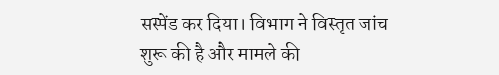सस्पेंड कर दिया। विभाग ने विस्तृत जांच शुरू की है और मामले की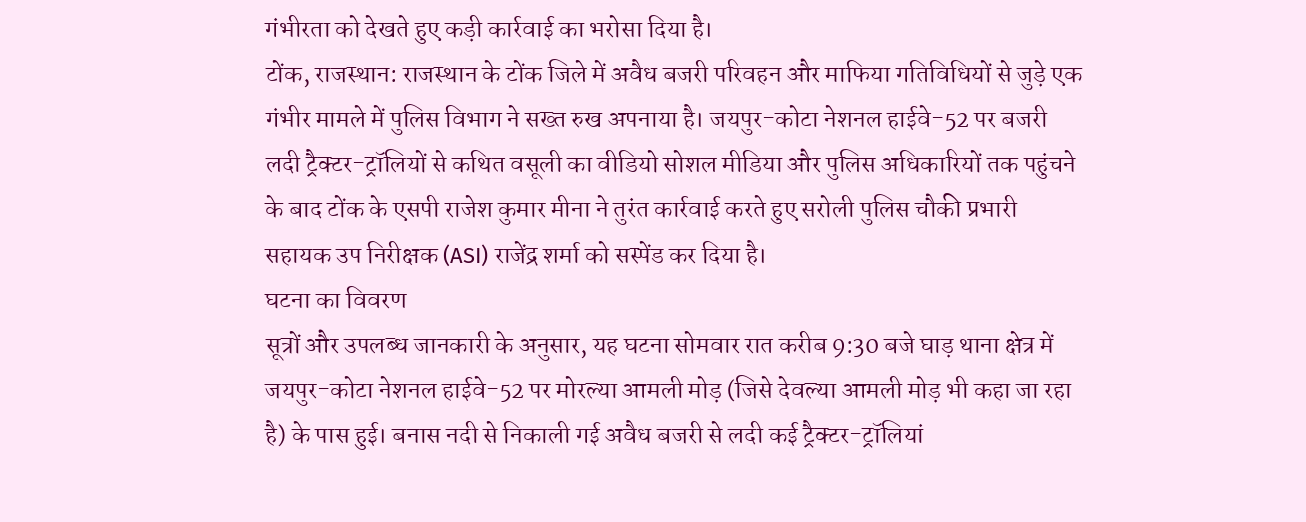गंभीरता को देखते हुए कड़ी कार्रवाई का भरोसा दिया है।
टोंक, राजस्थान: राजस्थान के टोंक जिले में अवैध बजरी परिवहन और माफिया गतिविधियों से जुड़े एक गंभीर मामले में पुलिस विभाग ने सख्त रुख अपनाया है। जयपुर-कोटा नेशनल हाईवे-52 पर बजरी लदी ट्रैक्टर-ट्रॉलियों से कथित वसूली का वीडियो सोशल मीडिया और पुलिस अधिकारियों तक पहुंचने के बाद टोंक के एसपी राजेश कुमार मीना ने तुरंत कार्रवाई करते हुए सरोली पुलिस चौकी प्रभारी सहायक उप निरीक्षक (ASI) राजेंद्र शर्मा को सस्पेंड कर दिया है।
घटना का विवरण
सूत्रों और उपलब्ध जानकारी के अनुसार, यह घटना सोमवार रात करीब 9:30 बजे घाड़ थाना क्षेत्र में जयपुर-कोटा नेशनल हाईवे-52 पर मोरल्या आमली मोड़ (जिसे देवल्या आमली मोड़ भी कहा जा रहा है) के पास हुई। बनास नदी से निकाली गई अवैध बजरी से लदी कई ट्रैक्टर-ट्रॉलियां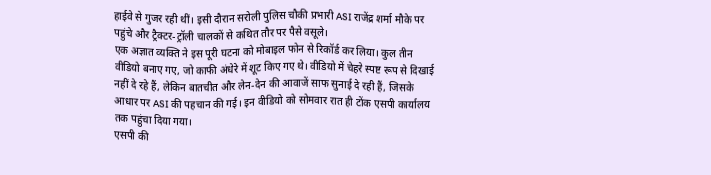हाईवे से गुजर रही थीं। इसी दौरान सरोली पुलिस चौकी प्रभारी ASI राजेंद्र शर्मा मौके पर पहुंचे और ट्रैक्टर-ट्रॉली चालकों से कथित तौर पर पैसे वसूले।
एक अज्ञात व्यक्ति ने इस पूरी घटना को मोबाइल फोन से रिकॉर्ड कर लिया। कुल तीन वीडियो बनाए गए, जो काफी अंधेरे में शूट किए गए थे। वीडियो में चेहरे स्पष्ट रूप से दिखाई नहीं दे रहे हैं, लेकिन बातचीत और लेन-देन की आवाजें साफ सुनाई दे रही हैं, जिसके आधार पर ASI की पहचान की गई। इन वीडियो को सोमवार रात ही टोंक एसपी कार्यालय तक पहुंचा दिया गया।
एसपी की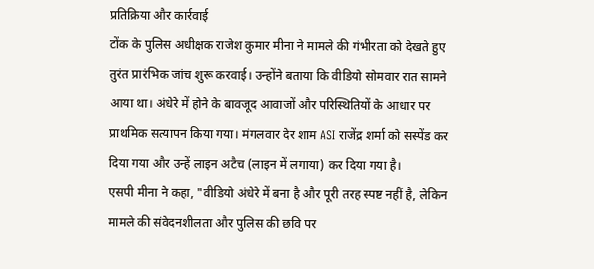प्रतिक्रिया और कार्रवाई
टोंक के पुलिस अधीक्षक राजेश कुमार मीना ने मामले की गंभीरता को देखते हुए तुरंत प्रारंभिक जांच शुरू करवाई। उन्होंने बताया कि वीडियो सोमवार रात सामने आया था। अंधेरे में होने के बावजूद आवाजों और परिस्थितियों के आधार पर प्राथमिक सत्यापन किया गया। मंगलवार देर शाम ASI राजेंद्र शर्मा को सस्पेंड कर दिया गया और उन्हें लाइन अटैच (लाइन में लगाया) कर दिया गया है।
एसपी मीना ने कहा, "वीडियो अंधेरे में बना है और पूरी तरह स्पष्ट नहीं है, लेकिन मामले की संवेदनशीलता और पुलिस की छवि पर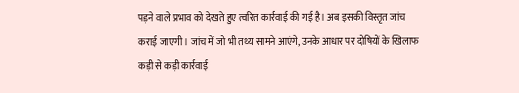पड़ने वाले प्रभाव को देखते हुए त्वरित कार्रवाई की गई है। अब इसकी विस्तृत जांच कराई जाएगी। जांच में जो भी तथ्य सामने आएंगे, उनके आधार पर दोषियों के खिलाफ कड़ी से कड़ी कार्रवाई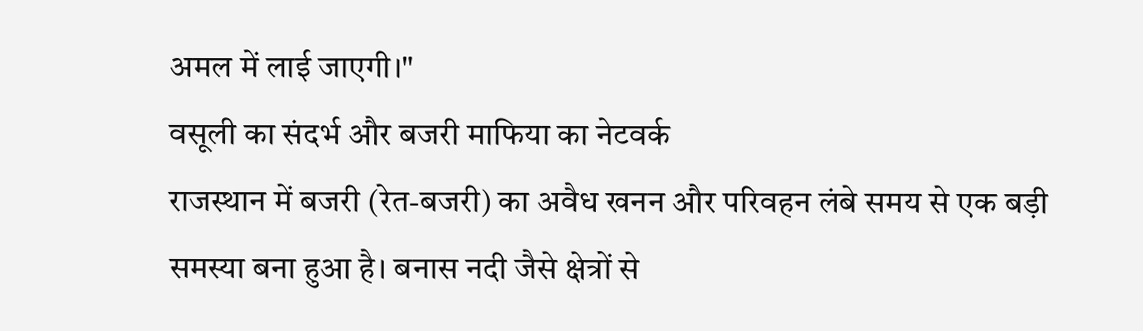अमल में लाई जाएगी।"
वसूली का संदर्भ और बजरी माफिया का नेटवर्क
राजस्थान में बजरी (रेत-बजरी) का अवैध खनन और परिवहन लंबे समय से एक बड़ी समस्या बना हुआ है। बनास नदी जैसे क्षेत्रों से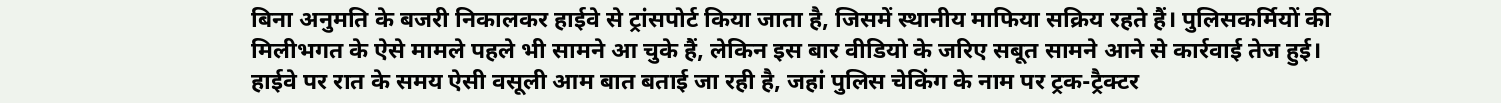बिना अनुमति के बजरी निकालकर हाईवे से ट्रांसपोर्ट किया जाता है, जिसमें स्थानीय माफिया सक्रिय रहते हैं। पुलिसकर्मियों की मिलीभगत के ऐसे मामले पहले भी सामने आ चुके हैं, लेकिन इस बार वीडियो के जरिए सबूत सामने आने से कार्रवाई तेज हुई।
हाईवे पर रात के समय ऐसी वसूली आम बात बताई जा रही है, जहां पुलिस चेकिंग के नाम पर ट्रक-ट्रैक्टर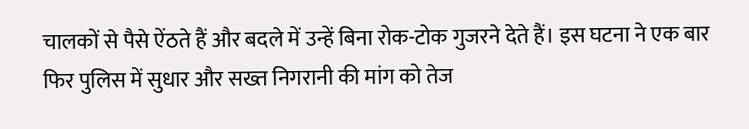चालकों से पैसे ऐंठते हैं और बदले में उन्हें बिना रोक-टोक गुजरने देते हैं। इस घटना ने एक बार फिर पुलिस में सुधार और सख्त निगरानी की मांग को तेज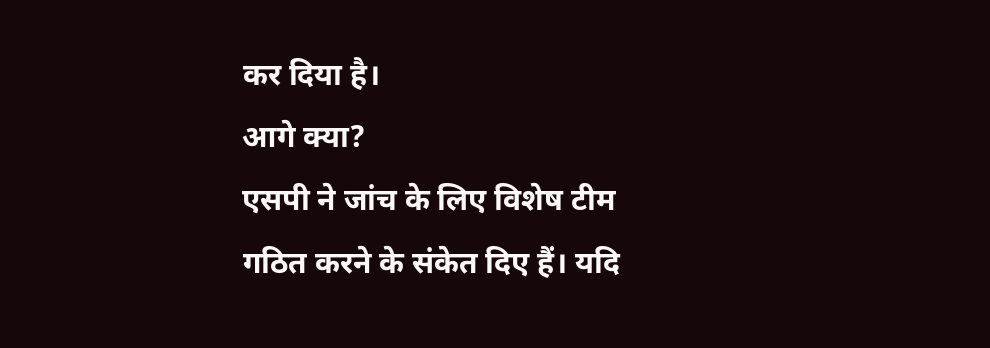कर दिया है।
आगे क्या?
एसपी ने जांच के लिए विशेष टीम गठित करने के संकेत दिए हैं। यदि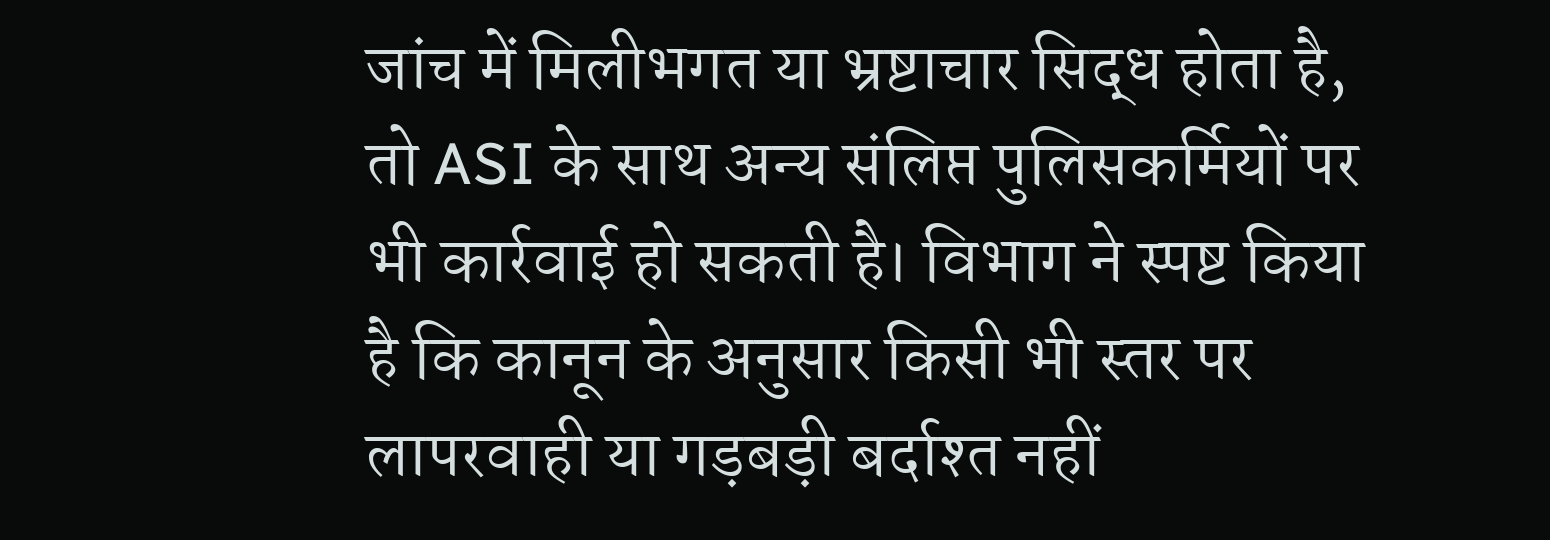जांच में मिलीभगत या भ्रष्टाचार सिद्ध होता है, तो ASI के साथ अन्य संलिप्त पुलिसकर्मियों पर भी कार्रवाई हो सकती है। विभाग ने स्पष्ट किया है कि कानून के अनुसार किसी भी स्तर पर लापरवाही या गड़बड़ी बर्दाश्त नहीं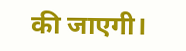की जाएगी।